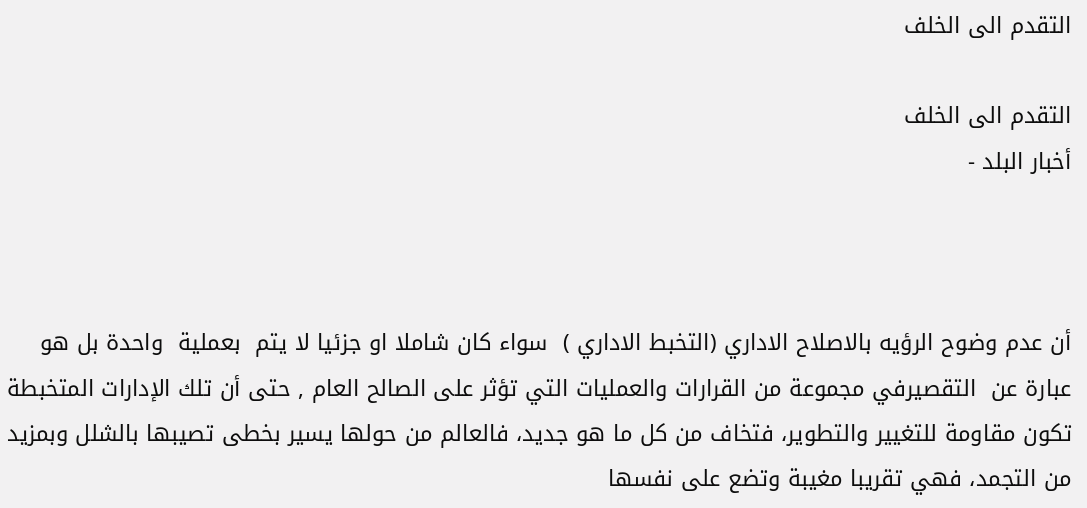التقدم الى الخلف

التقدم الى الخلف
أخبار البلد -



أن عدم وضوح الرؤيه بالاصلاح الاداري (التخبط الاداري )  سواء كان شاملا او جزئيا لا يتم  بعملية  واحدة بل هو  عبارة عن  التقصيرفي مجموعة من القرارات والعمليات التي تؤثر على الصالح العام , حتى أن تلك الإدارات المتخبطة تكون مقاومة للتغيير والتطوير، فتخاف من كل ما هو جديد، فالعالم من حولها يسير بخطى تصيبها بالشلل وبمزيد من التجمد، فهي تقريبا مغيبة وتضع على نفسها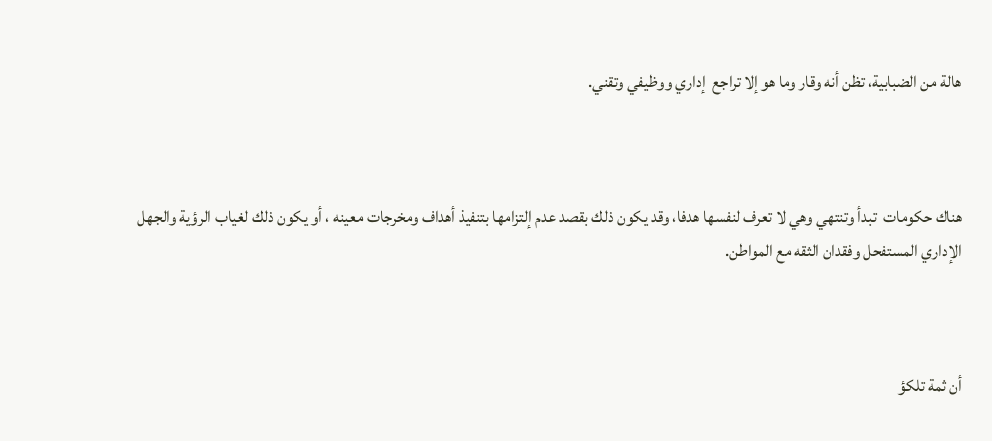هالة من الضبابية، تظن أنه وقار وما هو إلا تراجع  إداري ووظيفي وتقني.



هناك حكومات  تبدأ وتنتهي وهي لا تعرف لنفسها هدفا، وقد يكون ذلك بقصد عدم إلتزامها بتنفيذ أهداف ومخرجات معينه ، أو يكون ذلك لغياب الرؤية والجهل الإداري المستفحل وفقدان الثقه مع المواطن.



أن ثمة تلكؤ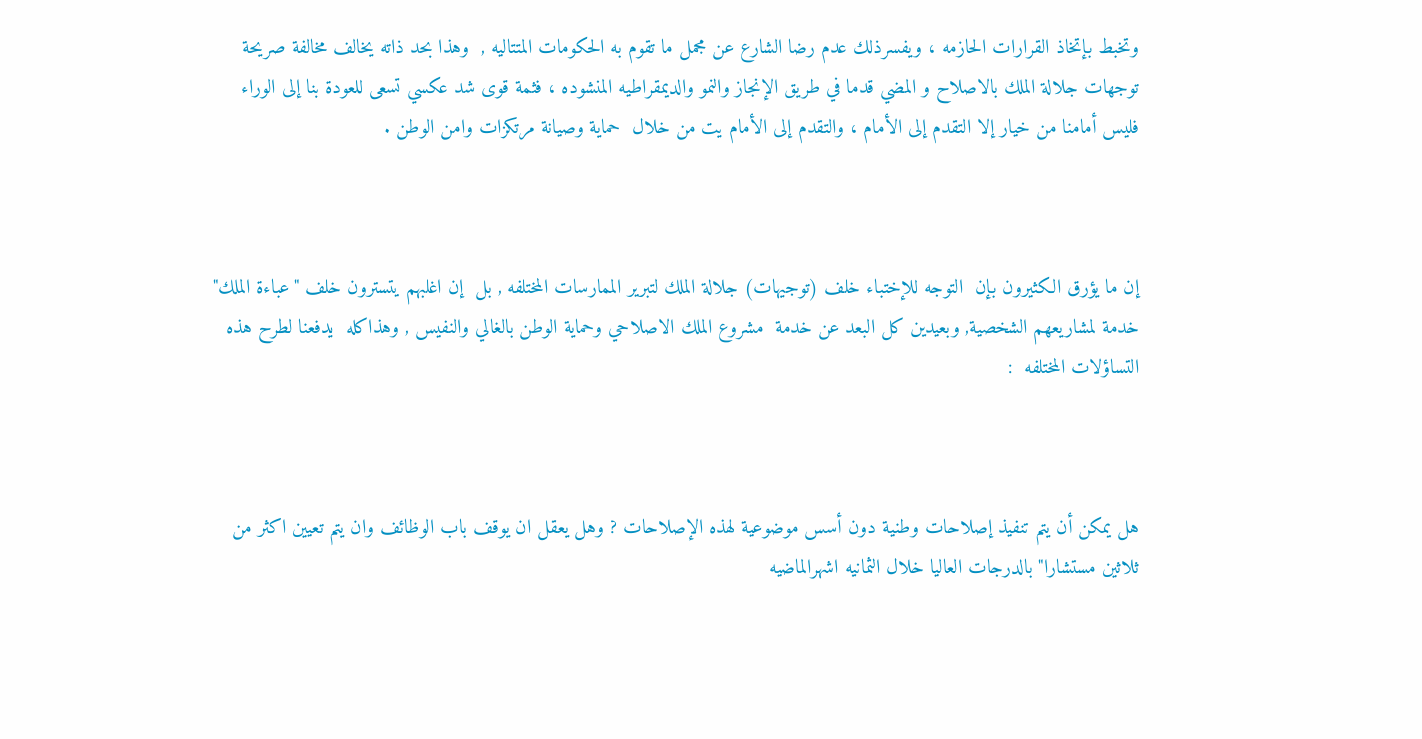وتخبط بإتخاذ القرارات الحازمه ، ويفسرذلك عدم رضا الشارع عن مجمل ما تقوم به الحكومات المتتاليه ,  وهذا بحد ذاته يخالف مخالفة صريحة توجهات جلالة الملك بالاصلاح و المضي قدما في طريق الإنجاز والنمو والديمقراطيه المنشوده ، فثمة قوى شد عكسي تسعى للعودة بنا إلى الوراء فليس أمامنا من خيار إلا التقدم إلى الأمام ، والتقدم إلى الأمام يت من خلال  حماية وصيانة مرتكزات وامن الوطن .



إن ما يؤرق الكثيرون بإن  التوجه للإختباء خلف (توجيهات) جلالة الملك لتبرير الممارسات المختلفه , بل  إن اغلبهم يتسترون خلف "عباءة الملك" خدمة لمشاريعهم الشخصية, وبعيدين كل البعد عن خدمة  مشروع الملك الاصلاحي وحماية الوطن بالغالي والنفيس , وهذاكله  يدفعنا لطرح هذه التساؤلات المختلفه  :



هل يمكن أن يتم تنفيذ إصلاحات وطنية دون أسس موضوعية لهذه الإصلاحات ? وهل يعقل ان يوقف باب الوظائف وان يتم تعيين اكثر من ثلاثين مستشارا" بالدرجات العاليا خلال الثمانيه اشهرالماضيه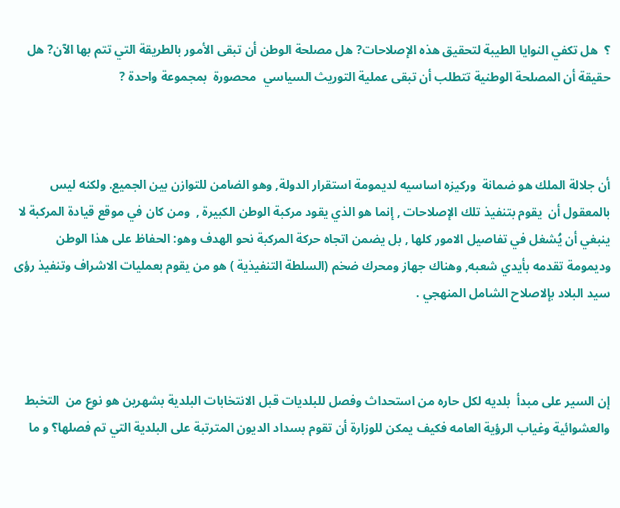؟  هل تكفي النوايا الطيبة لتحقيق هذه الإصلاحات? هل مصلحة الوطن أن تبقى الأمور بالطريقة التي تتم بها الآن? هل حقيقة أن المصلحة الوطنية تتطلب أن تبقى عملية التوريث السياسي  محصورة  بمجموعة واحدة ?



أن جلالة الملك هو ضمانة  وركيزه اساسيه لديمومة استقرار الدولة, وهو الضامن للتوازن بين الجميع. ولكنه ليس بالمعقول أن  يقوم بتنفيذ تلك الإصلاحات , إنما هو الذي يقود مركبة الوطن الكبيرة ,  ومن كان في موقع قيادة المركبة لا ينبغي أن يُشغل في تفاصيل الامور كلها , بل يضمن اتجاه حركة المركبة نحو الهدف وهو: الحفاظ على هذا الوطن وديمومة تقدمه بأيدي شعبه, وهناك جهاز ومحرك ضخم (السلطة التنفيذية ) هو من يقوم بعمليات الاشراف وتنفيذ رؤى سيد البلاد بإلاصلاح الشامل المنهجي .



إن السير على مبدأ  بلديه لكل حاره من استحداث وفصل للبلديات قبل الانتخابات البلدية بشهرين هو نوع من  التخبط والعشوائية وغياب الرؤية العامه فكيف يمكن للوزارة أن تقوم بسداد الديون المترتبة على البلدية التي تم فصلها؟ و ما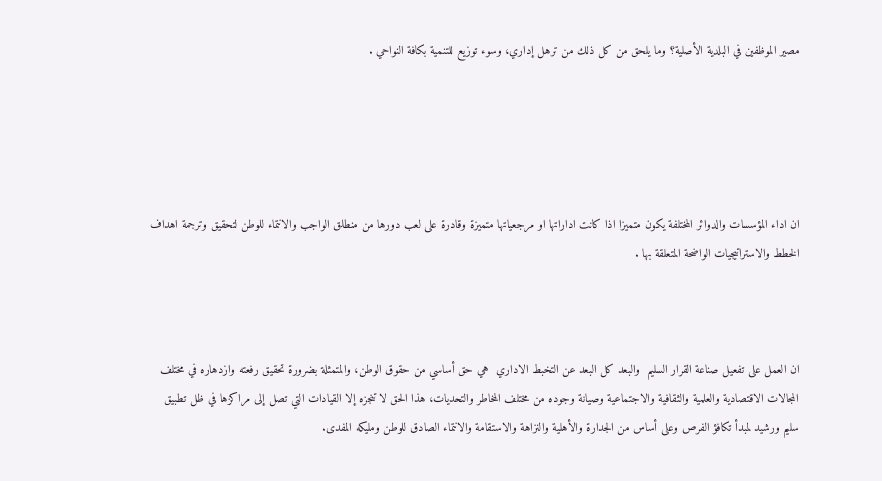مصير الموظفين في البلدية الأصلية؟ وما يلحق من كل ذلك من ترهل إداري، وسوء توزيع للتنمية بكافة النواحي .





ان اداء المؤسسات والدوائر المختلفة يكون متميزا اذا كانت اداراتها او مرجعياتها متميزة وقادرة على لعب دورها من منطلق الواجب والانتماء للوطن لتحقيق وترجمة اهداف الخطط والاستراتيجيات الواضحة المتعلقة بها .



ان العمل على تفعيل صناعة القرار السليم  والبعد كل البعد عن التخبط الاداري  هي حق أساسي من حقوق الوطن، والمتمثلة بضرورة تحقيق رفعته وازدهاره في مختلف المجالات الاقتصادية والعلمية والثقافية والاجتماعية وصيانة وجوده من مختلف المخاطر والتحديات، هذا الحق لا تنجزه إلا القيادات التي تصل إلى مراكزها في ظل تطبيق سليم ورشيد لمبدأ تكافؤ الفرص وعلى أساس من الجدارة والأهلية والنزاهة والاستقامة والانتماء الصادق للوطن ومليكه المفدى.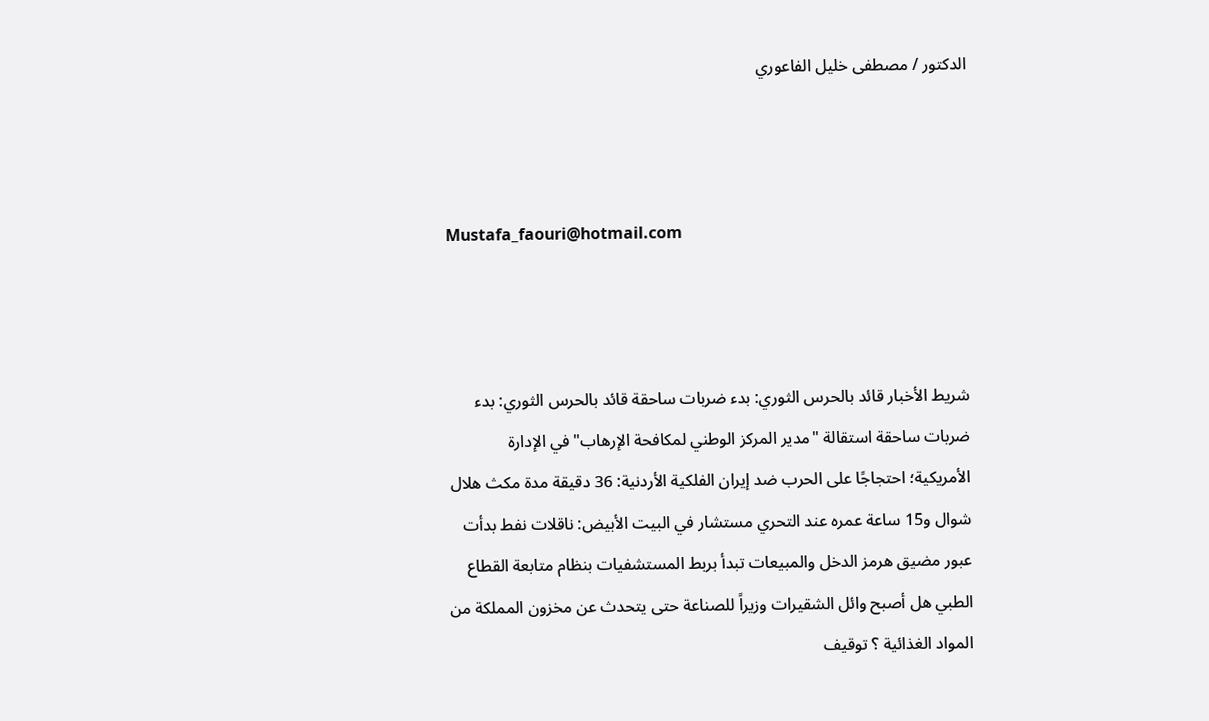الدكتور / مصطفى خليل الفاعوري



Mustafa_faouri@hotmail.com



شريط الأخبار قائد بالحرس الثوري: بدء ضربات ساحقة قائد بالحرس الثوري: بدء ضربات ساحقة استقالة "مدير المركز الوطني لمكافحة الإرهاب" في الإدارة الأمريكية؛ احتجاجًا على الحرب ضد إيران الفلكية الأردنية: 36 دقيقة مدة مكث هلال شوال و15 ساعة عمره عند التحري مستشار في البيت الأبيض: ناقلات نفط بدأت عبور مضيق هرمز الدخل والمبيعات تبدأ بربط المستشفيات بنظام متابعة القطاع الطبي هل أصبح وائل الشقيرات وزيراً للصناعة حتى يتحدث عن مخزون المملكة من المواد الغذائية ؟ توقيف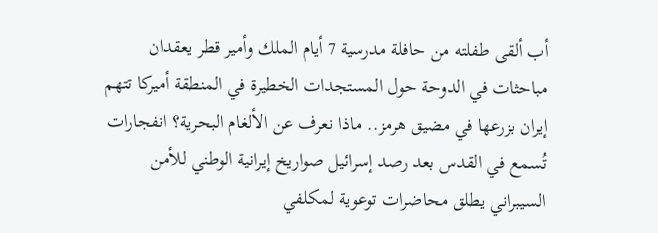أب ألقى طفلته من حافلة مدرسية 7 أيام الملك وأمير قطر يعقدان مباحثات في الدوحة حول المستجدات الخطيرة في المنطقة أميركا تتهم إيران بزرعها في مضيق هرمز.. ماذا نعرف عن الألغام البحرية؟ انفجارات تُسمع في القدس بعد رصد إسرائيل صواريخ إيرانية الوطني للأمن السيبراني يطلق محاضرات توعوية لمكلفي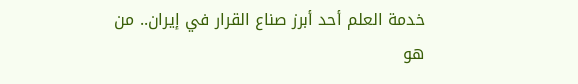خدمة العلم أحد أبرز صناع القرار في إيران.. من هو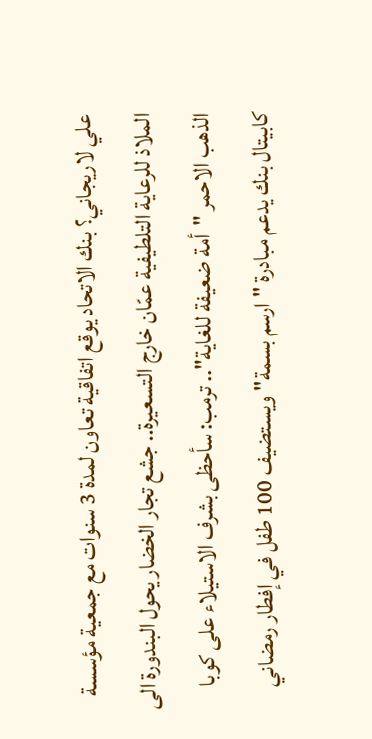علي لاريجاني؟ بنك الاتحاد يوقع اتفاقية تعاون لمدة 3 سنوات مع جمعية مؤسسة الملاذ للرعاية التلطيفية عمّان خارج التسعيرة.. جشع تجار الخضار يحول البندورة الى الذهب الاحمر "أمة ضعيفة للغاية".. ترمب: سأحظى بشرف الاستيلاء على كوبا كابيتال بنك يدعم مبادرة "ارسم بسمة" ويستضيف 100 طفل في إفطار رمضاني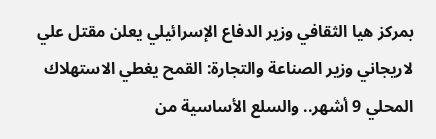بمركز هيا الثقافي وزير الدفاع الإسرائيلي يعلن مقتل علي لاريجاني وزير الصناعة والتجارة: القمح يغطي الاستهلاك المحلي 9 أشهر.. والسلع الأساسية من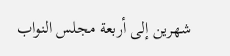شهرين إلى أربعة مجلس النواب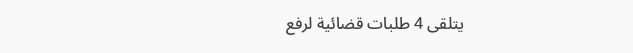يتلقى 4 طلبات قضائية لرفع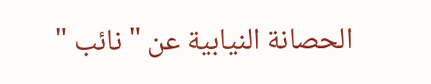الحصانة النيابية عن " نائب "